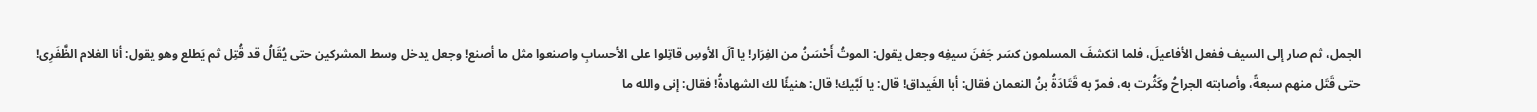الجمل، ثم صار إلى السيف ففعل الأفاعيلَ، فلما انكشفَ المسلمون كسَر جَفنَ سيفِه وجعل يقول: الموتُ أَحْسَنُ من الفِرَار! يا آلَ الأوسِ قاتِلوا على الأحسابِ واصنعوا مثل ما أصنع! وجعل يدخل وسط المشركين حتى يُقَالُ قد قُتِل ثم يَطلع وهو يقول: أنا الغلام الظَّفَرِى! حتى قَتَل منهم سبعةً، وأصابته الجراحُ وكَثُرت به، فمرّ به قَتَادَةُ بنُ النعمان فقال: أبا الغَيداق! قال: يا لَبَّيك! قال: هنيئًا لك الشهادةُ! فقال: إنى والله ما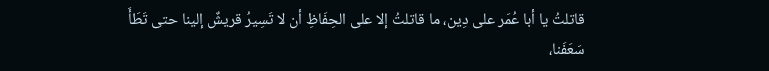قاتلتُ يا أبا عُمَر على دِين، ما قاتلتُ إلا على الحِفَاظِ أن لا تَسِيرُ قريشٌ إلينا حتى تَطَأَ سَعَفَنا،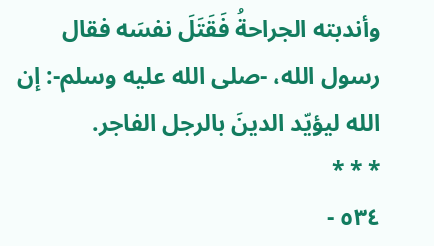وأندبته الجراحةُ فَقَتَلَ نفسَه فقال رسول الله، -صلى الله عليه وسلم-: إن الله ليؤيّد الدينَ بالرجل الفاجر.
* * *
٥٣٤ -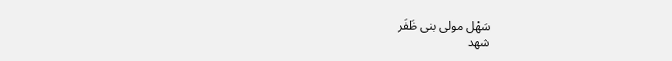سَهْل مولى بنى ظَفَر
شهد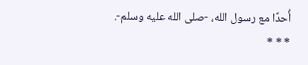أُحدًا مع رسول الله، -صلى الله عليه وسلم-.
* * *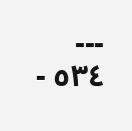---
٥٣٤ -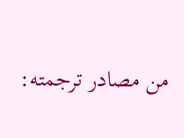من مصادر ترجمته: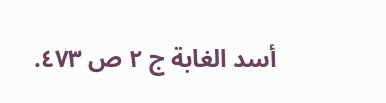أسد الغابة ج ٢ ص ٤٧٣.